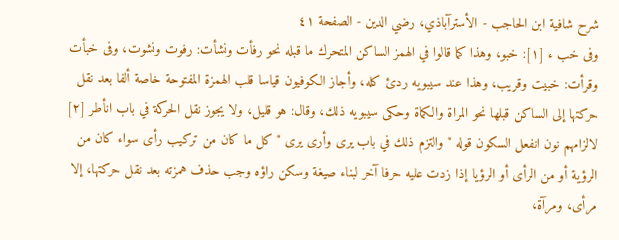شرح شافية ابن الحاجب - الأسترآباذي، رضي الدين - الصفحة ٤١
وفى خب ء [١]: خبو، وهذا كما قالوا في الهمز الساكن المتحرك ما قبله نحو رفأت ونشأت: رفوت ونشوت، وفى خبأت وقرأت: خبيت وقريب، وهذا عند سيبويه ردئ كله، وأجاز الكوفيون قياسا قلب الهمزة المفتوحة خاصة ألفا بعد نقل حركتها إلى الساكن قبلها نحو المراة والكماة وحكى سيبويه ذلك، وقال: هو قليل، ولا يجوز نقل الحركة في باب انأطر [٢] لالزامهم نون انفعل السكون قوله " والتزم ذلك في باب يرى وأرى يرى " كل ما كان من تركيب رأى سواء كان من الرؤية أو من الرأى أو الرؤيا إذا زدت عليه حرفا آخر لبناء صيغة وسكن راؤه وجب حذف همزته بعد نقل حركتها، إلا مرأى، ومرآة،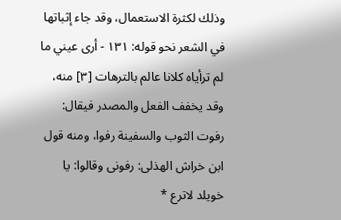وذلك لكثرة الاستعمال، وقد جاء إثباتها في الشعر نحو قوله: ١٣١ - أرى عيني ما لم ترأياه كلانا عالم بالترهات [٣] منه، وقد يخفف الفعل والمصدر فيقال: رفوت الثوب والسفينة رفوا، ومنه قول ابن خراش الهذلى: رفونى وقالوا: يا خويلد لاترع *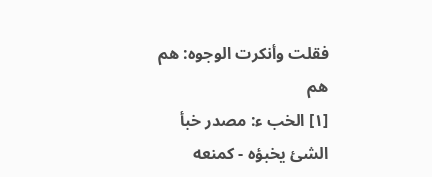فقلت وأنكرت الوجوه: هم هم
[١] الخب ء: مصدر خبأ الشئ يخبؤه - كمنعه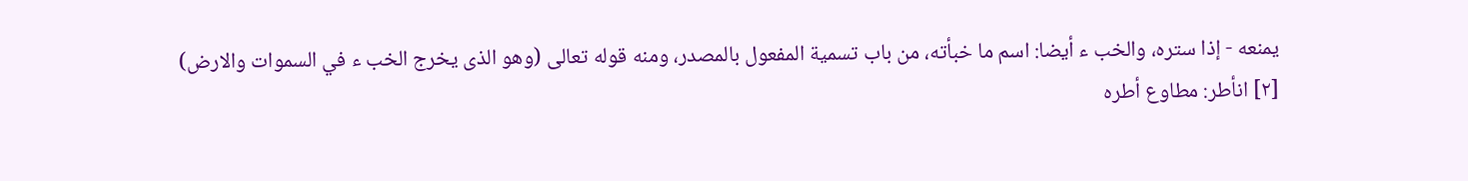يمنعه - إذا ستره، والخب ء أيضا: اسم ما خبأته، من باب تسمية المفعول بالمصدر، ومنه قوله تعالى (وهو الذى يخرج الخب ء في السموات والارض)
[٢] انأطر: مطاوع أطره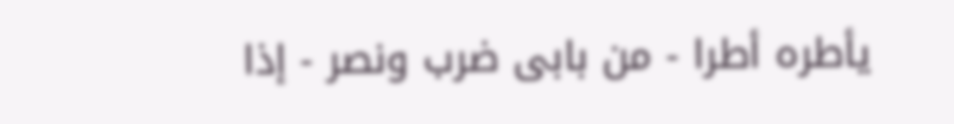يأطره أطرا - من بابى ضرب ونصر - إذا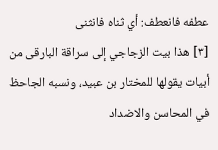عطفه فانعطف: أي ثناه فانثنى
[٣] هذا بيت الزجاجي إلى سراقة البارقى من أبيات يقولها للمختار بن عبيد، ونسبه الجاحظ في المحاسن والاضداد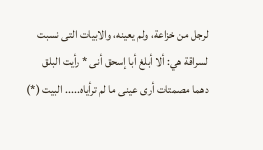لرجل من خزاعة، ولم يعينه، والابيات التى نسبت لسراقة هي: ألا أبلغ أبا إسحق أنى * رأيت البلق دهما مصمتات أرى عينى ما لم ترأياه..... البيت (*)